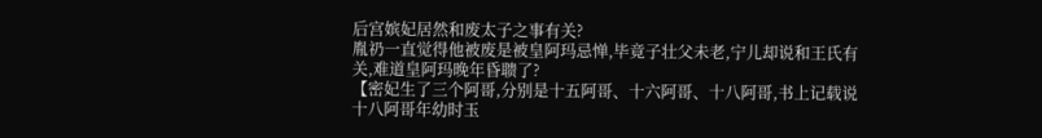后宫嫔妃居然和废太子之事有关?
胤礽一直觉得他被废是被皇阿玛忌惮,毕竟子壮父未老,宁儿却说和王氏有关,难道皇阿玛晚年昏聩了?
【密妃生了三个阿哥,分别是十五阿哥、十六阿哥、十八阿哥,书上记载说十八阿哥年幼时玉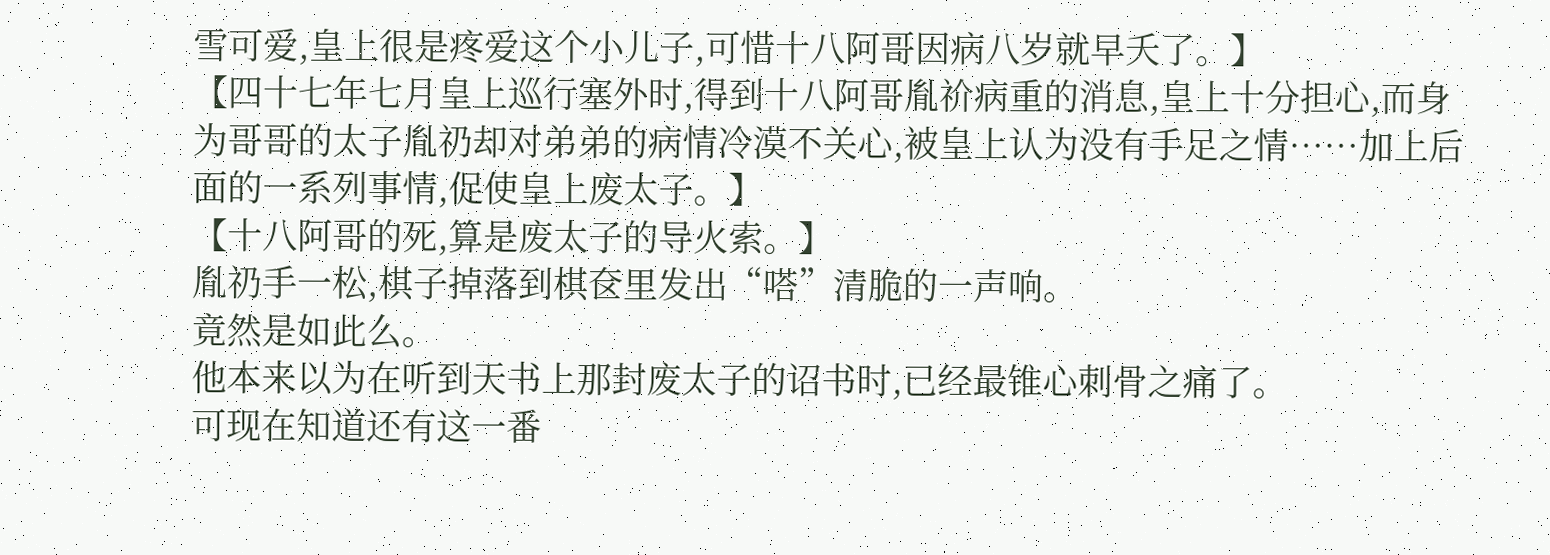雪可爱,皇上很是疼爱这个小儿子,可惜十八阿哥因病八岁就早夭了。】
【四十七年七月皇上巡行塞外时,得到十八阿哥胤祄病重的消息,皇上十分担心,而身为哥哥的太子胤礽却对弟弟的病情冷漠不关心,被皇上认为没有手足之情……加上后面的一系列事情,促使皇上废太子。】
【十八阿哥的死,算是废太子的导火索。】
胤礽手一松,棋子掉落到棋奁里发出“嗒”清脆的一声响。
竟然是如此么。
他本来以为在听到天书上那封废太子的诏书时,已经最锥心刺骨之痛了。
可现在知道还有这一番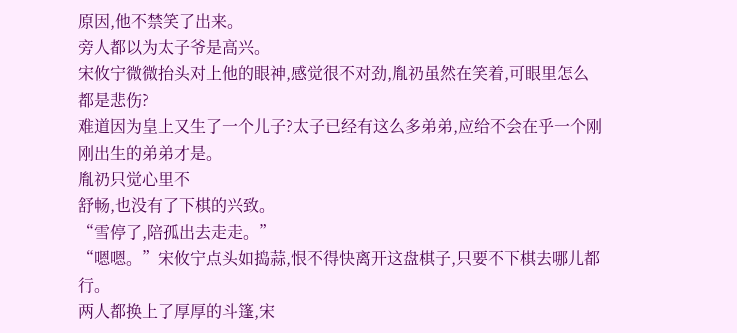原因,他不禁笑了出来。
旁人都以为太子爷是高兴。
宋攸宁微微抬头对上他的眼神,感觉很不对劲,胤礽虽然在笑着,可眼里怎么都是悲伤?
难道因为皇上又生了一个儿子?太子已经有这么多弟弟,应给不会在乎一个刚刚出生的弟弟才是。
胤礽只觉心里不
舒畅,也没有了下棋的兴致。
“雪停了,陪孤出去走走。”
“嗯嗯。”宋攸宁点头如捣蒜,恨不得快离开这盘棋子,只要不下棋去哪儿都行。
两人都换上了厚厚的斗篷,宋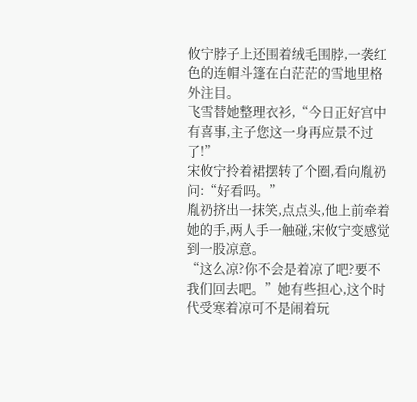攸宁脖子上还围着绒毛围脖,一袭红色的连帽斗篷在白茫茫的雪地里格外注目。
飞雪替她整理衣衫,“今日正好宫中有喜事,主子您这一身再应景不过了!”
宋攸宁拎着裙摆转了个圈,看向胤礽问:“好看吗。”
胤礽挤出一抹笑,点点头,他上前牵着她的手,两人手一触碰,宋攸宁变感觉到一股凉意。
“这么凉?你不会是着凉了吧?要不我们回去吧。”她有些担心,这个时代受寒着凉可不是闹着玩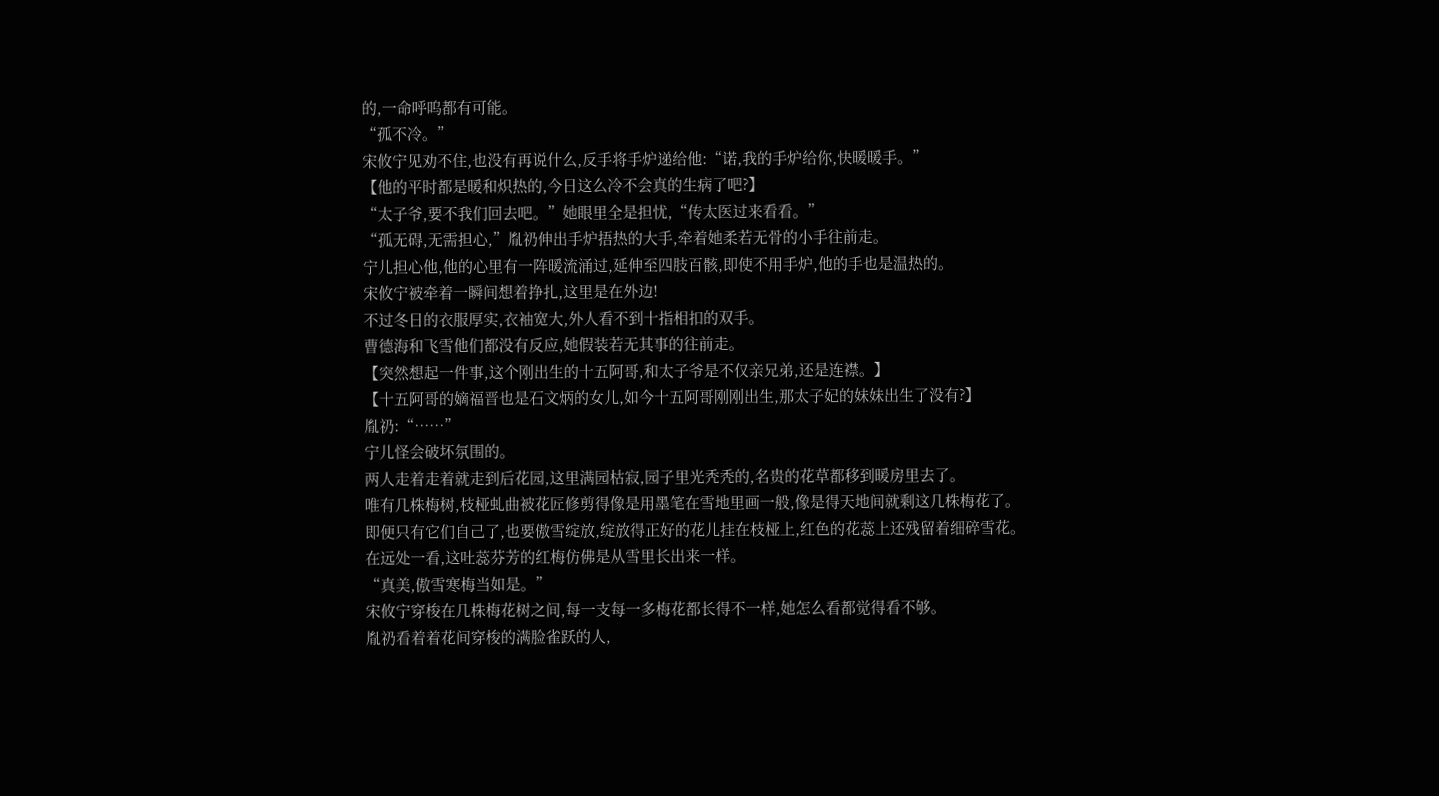的,一命呼呜都有可能。
“孤不冷。”
宋攸宁见劝不住,也没有再说什么,反手将手炉递给他:“诺,我的手炉给你,快暖暖手。”
【他的平时都是暖和炽热的,今日这么冷不会真的生病了吧?】
“太子爷,要不我们回去吧。”她眼里全是担忧,“传太医过来看看。”
“孤无碍,无需担心,”胤礽伸出手炉捂热的大手,牵着她柔若无骨的小手往前走。
宁儿担心他,他的心里有一阵暖流涌过,延伸至四肢百骸,即使不用手炉,他的手也是温热的。
宋攸宁被牵着一瞬间想着挣扎,这里是在外边!
不过冬日的衣服厚实,衣袖宽大,外人看不到十指相扣的双手。
曹德海和飞雪他们都没有反应,她假装若无其事的往前走。
【突然想起一件事,这个刚出生的十五阿哥,和太子爷是不仅亲兄弟,还是连襟。】
【十五阿哥的嫡福晋也是石文炳的女儿,如今十五阿哥刚刚出生,那太子妃的妹妹出生了没有?】
胤礽:“……”
宁儿怪会破坏氛围的。
两人走着走着就走到后花园,这里满园枯寂,园子里光秃秃的,名贵的花草都移到暖房里去了。
唯有几株梅树,枝桠虬曲被花匠修剪得像是用墨笔在雪地里画一般,像是得天地间就剩这几株梅花了。
即便只有它们自己了,也要傲雪绽放,绽放得正好的花儿挂在枝桠上,红色的花蕊上还残留着细碎雪花。
在远处一看,这吐蕊芬芳的红梅仿佛是从雪里长出来一样。
“真美,傲雪寒梅当如是。”
宋攸宁穿梭在几株梅花树之间,每一支每一多梅花都长得不一样,她怎么看都觉得看不够。
胤礽看着着花间穿梭的满脸雀跃的人,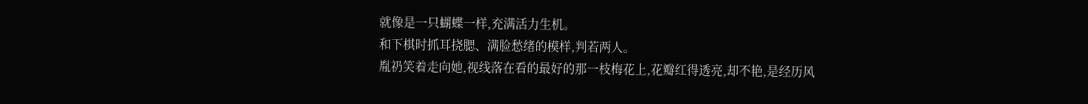就像是一只蝴蝶一样,充满活力生机。
和下棋时抓耳挠腮、满脸愁绪的模样,判若两人。
胤礽笑着走向她,视线落在看的最好的那一枝梅花上,花瓣红得透亮,却不艳,是经历风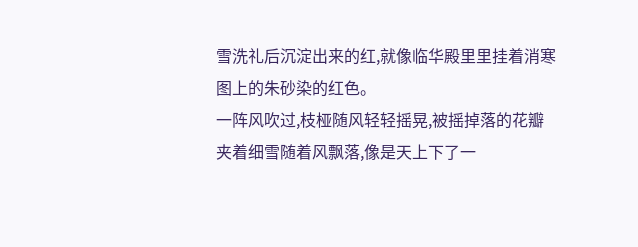雪洗礼后沉淀出来的红,就像临华殿里里挂着消寒图上的朱砂染的红色。
一阵风吹过,枝桠随风轻轻摇晃,被摇掉落的花瓣夹着细雪随着风飘落,像是天上下了一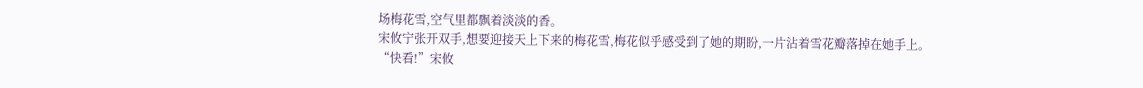场梅花雪,空气里都飘着淡淡的香。
宋攸宁张开双手,想要迎接天上下来的梅花雪,梅花似乎感受到了她的期盼,一片沾着雪花瓣落掉在她手上。
“快看!”宋攸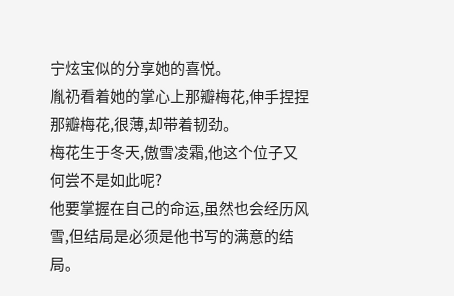宁炫宝似的分享她的喜悦。
胤礽看着她的掌心上那瓣梅花,伸手捏捏那瓣梅花,很薄,却带着韧劲。
梅花生于冬天,傲雪凌霜,他这个位子又何尝不是如此呢?
他要掌握在自己的命运,虽然也会经历风雪,但结局是必须是他书写的满意的结局。